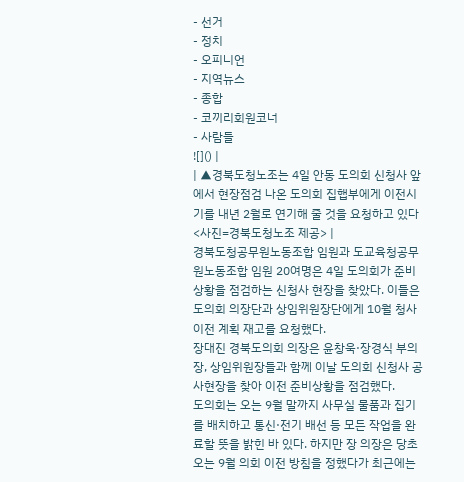- 선거
- 정치
- 오피니언
- 지역뉴스
- 종합
- 코끼리회원코너
- 사람들
![]() |
| ▲경북도청노조는 4일 안동 도의회 신청사 앞에서 현장점검 나온 도의회 집햅부에게 이전시기를 내년 2월로 연기해 줄 것을 요청하고 있다<사진=경북도청노조 제공> |
경북도청공무원노동조합 임원과 도교육청공무원노동조합 임원 20여명은 4일 도의회가 준비상황을 점검하는 신청사 현장을 찾았다. 이들은 도의회 의장단과 상임위원장단에게 10월 청사 이전 계획 재고를 요청했다.
장대진 경북도의회 의장은 윤창욱·장경식 부의장, 상임위원장들과 함께 이날 도의회 신청사 공사현장을 찾아 이전 준비상황을 점검했다.
도의회는 오는 9월 말까지 사무실 물품과 집기를 배치하고 통신·전기 배선 등 모든 작업을 완료할 뜻을 밝힌 바 있다. 하지만 장 의장은 당초 오는 9월 의회 이전 방침을 정했다가 최근에는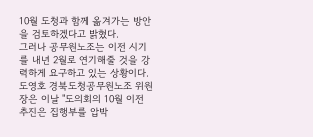10월 도청과 함께 옮겨가는 방안을 검토하겠다고 밝혔다.
그러나 공무원노조는 이전 시기를 내년 2월로 연기해줄 것을 강력하게 요구하고 있는 상황이다.
도영호 경북도청공무원노조 위원장은 이날 "도의회의 10월 이전 추진은 집행부를 압박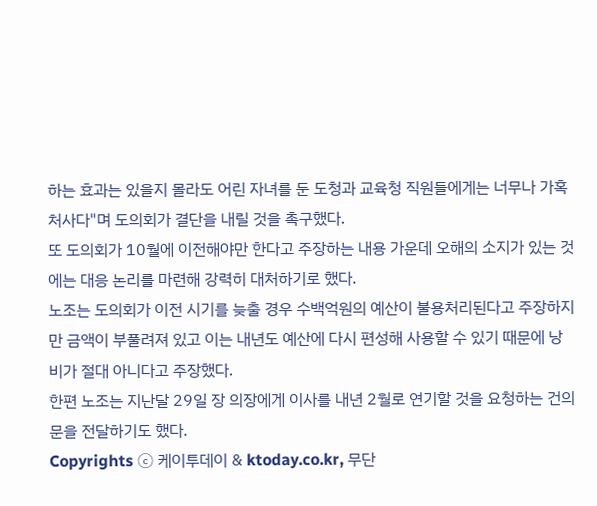하는 효과는 있을지 몰라도 어린 자녀를 둔 도청과 교육청 직원들에게는 너무나 가혹처사다"며 도의회가 결단을 내릴 것을 촉구했다.
또 도의회가 10월에 이전해야만 한다고 주장하는 내용 가운데 오해의 소지가 있는 것에는 대응 논리를 마련해 강력히 대처하기로 했다.
노조는 도의회가 이전 시기를 늦출 경우 수백억원의 예산이 불용처리된다고 주장하지만 금액이 부풀려져 있고 이는 내년도 예산에 다시 편성해 사용할 수 있기 때문에 낭비가 절대 아니다고 주장했다.
한편 노조는 지난달 29일 장 의장에게 이사를 내년 2월로 연기할 것을 요청하는 건의문을 전달하기도 했다.
Copyrights ⓒ 케이투데이 & ktoday.co.kr, 무단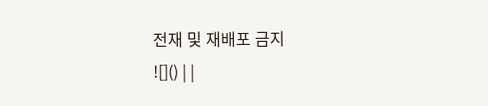전재 및 재배포 금지
![]() | |